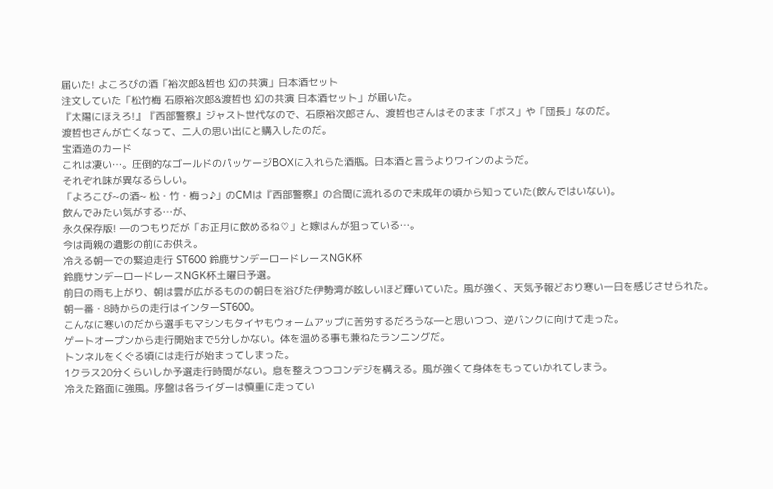届いた! よころびの酒「裕次郎&哲也 幻の共演」日本酒セット
注文していた「松竹梅 石原裕次郎&渡哲也 幻の共演 日本酒セット」が届いた。
『太陽にほえろ!』『西部警察』ジャスト世代なので、石原裕次郎さん、渡哲也さんはそのまま「ボス」や「団長」なのだ。
渡哲也さんが亡くなって、二人の思い出にと購入したのだ。
宝酒造のカード
これは凄い…。圧倒的なゴールドのパッケージBOXに入れらた酒瓶。日本酒と言うよりワインのようだ。
それぞれ味が異なるらしい。
「よろこび~の酒~ 松・竹・梅っ♪」のCMは『西部警察』の合間に流れるので未成年の頃から知っていた(飲んではいない)。
飲んでみたい気がする…が、
永久保存版! ―のつもりだが「お正月に飲めるね♡」と嫁はんが狙っている…。
今は両親の遺影の前にお供え。
冷える朝一での緊迫走行 ST600 鈴鹿サンデーロードレースNGK杯
鈴鹿サンデーロードレースNGK杯土曜日予選。
前日の雨も上がり、朝は雲が広がるものの朝日を浴びた伊勢湾が眩しいほど輝いていた。風が強く、天気予報どおり寒い一日を感じさせられた。
朝一番・8時からの走行はインターST600。
こんなに寒いのだから選手もマシンもタイヤもウォームアップに苦労するだろうな―と思いつつ、逆バンクに向けて走った。
ゲートオープンから走行開始まで5分しかない。体を温める事も兼ねたランニングだ。
トンネルをくぐる頃には走行が始まってしまった。
1クラス20分くらいしか予選走行時間がない。息を整えつつコンデジを構える。風が強くて身体をもっていかれてしまう。
冷えた路面に強風。序盤は各ライダーは慎重に走ってい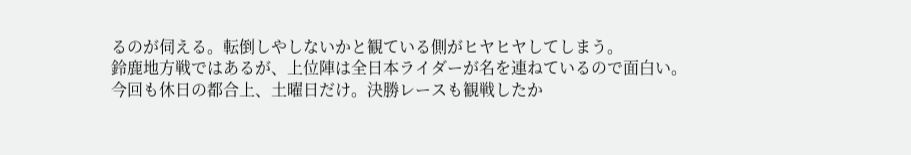るのが伺える。転倒しやしないかと観ている側がヒヤヒヤしてしまう。
鈴鹿地方戦ではあるが、上位陣は全日本ライダーが名を連ねているので面白い。
今回も休日の都合上、土曜日だけ。決勝レースも観戦したか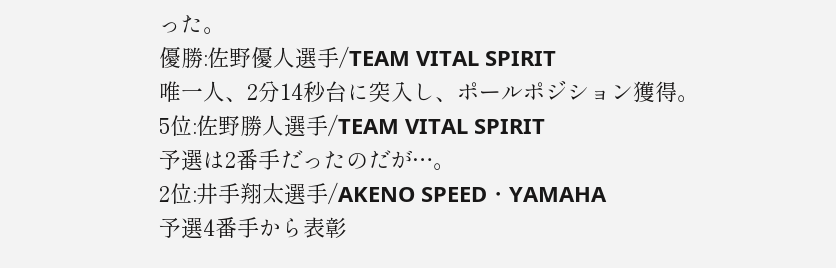った。
優勝:佐野優人選手/TEAM VITAL SPIRIT
唯一人、2分14秒台に突入し、ポールポジション獲得。
5位:佐野勝人選手/TEAM VITAL SPIRIT
予選は2番手だったのだが…。
2位:井手翔太選手/AKENO SPEED・YAMAHA
予選4番手から表彰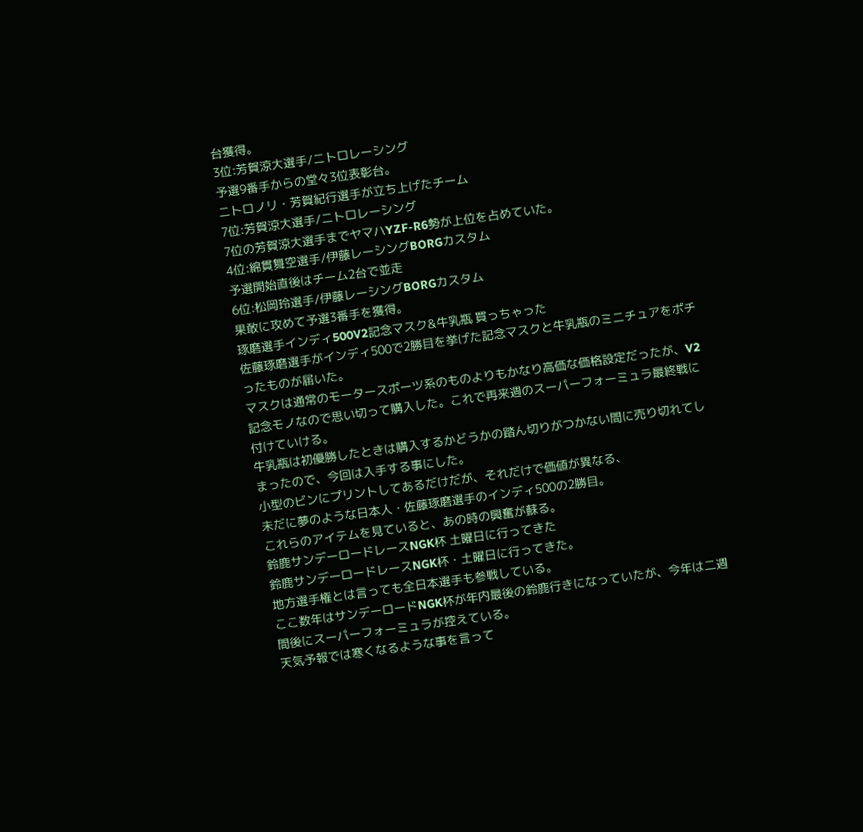台獲得。
3位:芳賀涼大選手/ニトロレーシング
予選9番手からの堂々3位表彰台。
ニトロノリ・芳賀紀行選手が立ち上げたチーム
7位:芳賀涼大選手/ニトロレーシング
7位の芳賀涼大選手までヤマハYZF-R6勢が上位を占めていた。
4位:綿貫舞空選手/伊藤レーシングBORGカスタム
予選開始直後はチーム2台で並走
6位:松岡玲選手/伊藤レーシングBORGカスタム
果敢に攻めて予選3番手を獲得。
琢磨選手インディ500V2記念マスク&牛乳瓶 買っちゃった
佐藤琢磨選手がインディ500で2勝目を挙げた記念マスクと牛乳瓶のミニチュアをポチったものが届いた。
マスクは通常のモータースポーツ系のものよりもかなり高価な価格設定だったが、V2記念モノなので思い切って購入した。これで再来週のスーパーフォーミュラ最終戦に付けていける。
牛乳瓶は初優勝したときは購入するかどうかの踏ん切りがつかない間に売り切れてしまったので、今回は入手する事にした。
小型のビンにプリントしてあるだけだが、それだけで価値が異なる、
未だに夢のような日本人・佐藤琢磨選手のインディ500の2勝目。
これらのアイテムを見ていると、あの時の興奮が蘇る。
鈴鹿サンデーロードレースNGK杯 土曜日に行ってきた
鈴鹿サンデーロードレースNGK杯・土曜日に行ってきた。
地方選手権とは言っても全日本選手も参戦している。
ここ数年はサンデーロードNGK杯が年内最後の鈴鹿行きになっていたが、今年は二週間後にスーパーフォーミュラが控えている。
天気予報では寒くなるような事を言って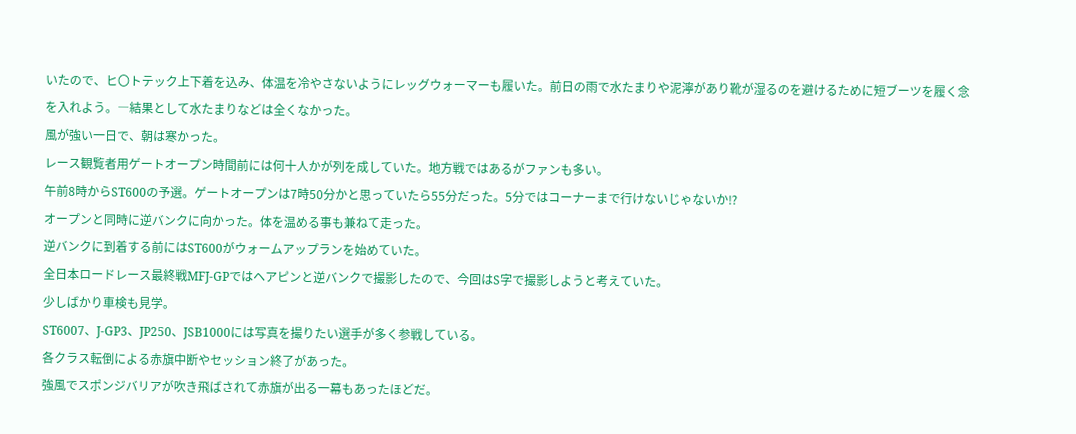いたので、ヒ〇トテック上下着を込み、体温を冷やさないようにレッグウォーマーも履いた。前日の雨で水たまりや泥濘があり靴が湿るのを避けるために短ブーツを履く念を入れよう。―結果として水たまりなどは全くなかった。
風が強い一日で、朝は寒かった。
レース観覧者用ゲートオープン時間前には何十人かが列を成していた。地方戦ではあるがファンも多い。
午前8時からST600の予選。ゲートオープンは7時50分かと思っていたら55分だった。5分ではコーナーまで行けないじゃないか⁉
オープンと同時に逆バンクに向かった。体を温める事も兼ねて走った。
逆バンクに到着する前にはST600がウォームアップランを始めていた。
全日本ロードレース最終戦MFJ-GPではヘアピンと逆バンクで撮影したので、今回はS字で撮影しようと考えていた。
少しばかり車検も見学。
ST6007、J-GP3、JP250、JSB1000には写真を撮りたい選手が多く参戦している。
各クラス転倒による赤旗中断やセッション終了があった。
強風でスポンジバリアが吹き飛ばされて赤旗が出る一幕もあったほどだ。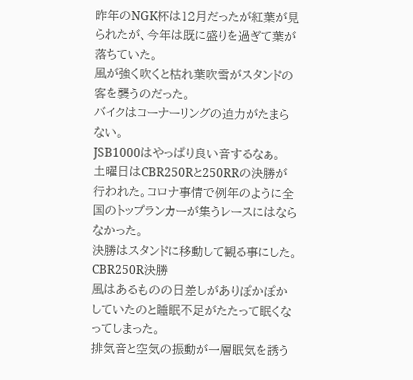昨年のNGK杯は12月だったが紅葉が見られたが、今年は既に盛りを過ぎて葉が落ちていた。
風が強く吹くと枯れ葉吹雪がスタンドの客を襲うのだった。
バイクはコーナーリングの迫力がたまらない。
JSB1000はやっぱり良い音するなぁ。
土曜日はCBR250Rと250RRの決勝が行われた。コロナ事情で例年のように全国のトップランカーが集うレースにはならなかった。
決勝はスタンドに移動して観る事にした。
CBR250R決勝
風はあるものの日差しがありぽかぽかしていたのと睡眠不足がたたって眠くなってしまった。
排気音と空気の振動が一層眠気を誘う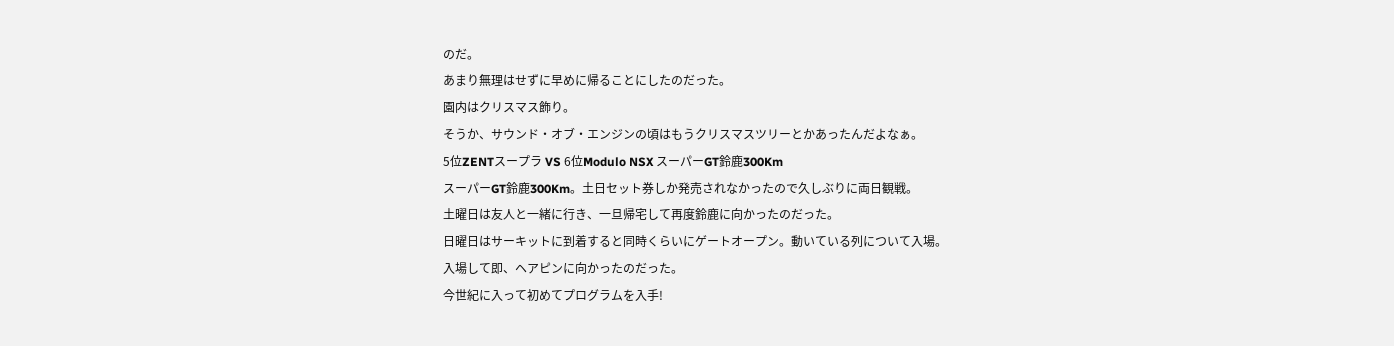のだ。
あまり無理はせずに早めに帰ることにしたのだった。
園内はクリスマス飾り。
そうか、サウンド・オブ・エンジンの頃はもうクリスマスツリーとかあったんだよなぁ。
5位ZENTスープラ VS 6位Modulo NSX スーパーGT鈴鹿300Km
スーパーGT鈴鹿300Km。土日セット券しか発売されなかったので久しぶりに両日観戦。
土曜日は友人と一緒に行き、一旦帰宅して再度鈴鹿に向かったのだった。
日曜日はサーキットに到着すると同時くらいにゲートオープン。動いている列について入場。
入場して即、ヘアピンに向かったのだった。
今世紀に入って初めてプログラムを入手!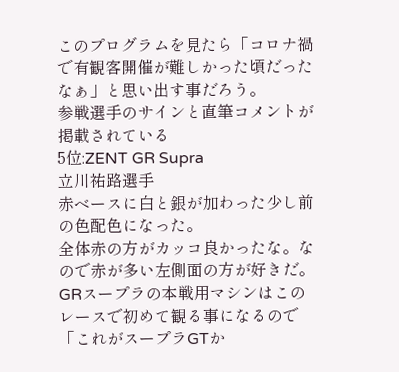このプログラムを見たら「コロナ禍で有観客開催が難しかった頃だったなぁ」と思い出す事だろう。
参戦選手のサインと直筆コメントが掲載されている
5位:ZENT GR Supra
立川祐路選手
赤ベースに白と銀が加わった少し前の色配色になった。
全体赤の方がカッコ良かったな。なので赤が多い左側面の方が好きだ。
GRスープラの本戦用マシンはこのレースで初めて観る事になるので「これがスープラGTか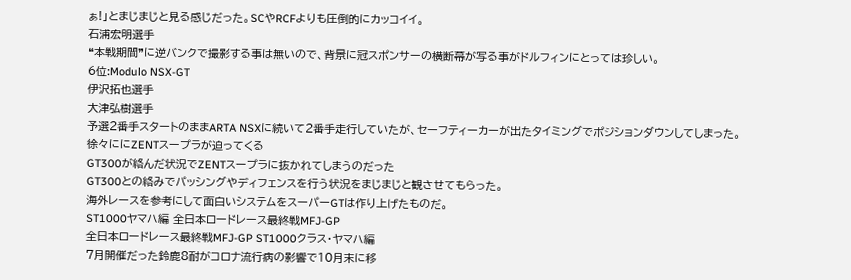ぁ!」とまじまじと見る感じだった。SCやRCFよりも圧倒的にカッコイイ。
石浦宏明選手
❝本戦期間❞に逆バンクで撮影する事は無いので、背景に冠スポンサーの横断幕が写る事がドルフィンにとっては珍しい。
6位:Modulo NSX-GT
伊沢拓也選手
大津弘樹選手
予選2番手スタートのままARTA NSXに続いて2番手走行していたが、セーフティーカーが出たタイミングでポジションダウンしてしまった。
徐々ににZENTスープラが迫ってくる
GT300が絡んだ状況でZENTスープラに抜かれてしまうのだった
GT300との絡みでパッシングやディフェンスを行う状況をまじまじと観させてもらった。
海外レースを参考にして面白いシステムをスーパーGTは作り上げたものだ。
ST1000ヤマハ編 全日本ロードレース最終戦MFJ-GP
全日本ロードレース最終戦MFJ-GP ST1000クラス・ヤマハ編
7月開催だった鈴鹿8耐がコロナ流行病の影響で10月末に移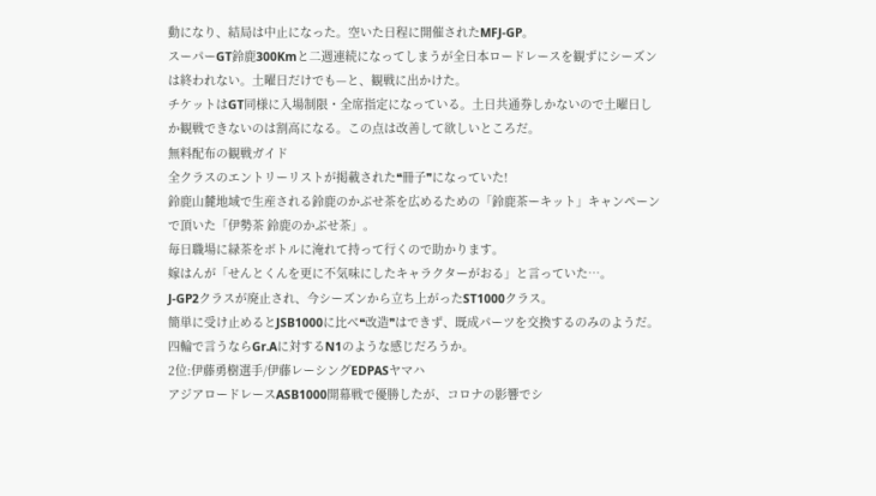動になり、結局は中止になった。空いた日程に開催されたMFJ-GP。
スーパーGT鈴鹿300Kmと二週連続になってしまうが全日本ロードレースを観ずにシーズンは終われない。土曜日だけでも—と、観戦に出かけた。
チケットはGT同様に入場制限・全席指定になっている。土日共通券しかないので土曜日しか観戦できないのは割高になる。この点は改善して欲しいところだ。
無料配布の観戦ガイド
全クラスのエントリーリストが掲載された❝冊子❞になっていた!
鈴鹿山麓地域で生産される鈴鹿のかぶせ茶を広めるための「鈴鹿茶ーキット」キャンペーンで頂いた「伊勢茶 鈴鹿のかぶせ茶」。
毎日職場に緑茶をボトルに淹れて持って行くので助かります。
嫁はんが「せんとくんを更に不気味にしたキャラクターがおる」と言っていた…。
J-GP2クラスが廃止され、今シーズンから立ち上がったST1000クラス。
簡単に受け止めるとJSB1000に比べ❝改造❞はできず、既成パーツを交換するのみのようだ。四輪で言うならGr.Aに対するN1のような感じだろうか。
2位:伊藤勇樹選手/伊藤レーシングEDPASヤマハ
アジアロードレースASB1000開幕戦で優勝したが、コロナの影響でシ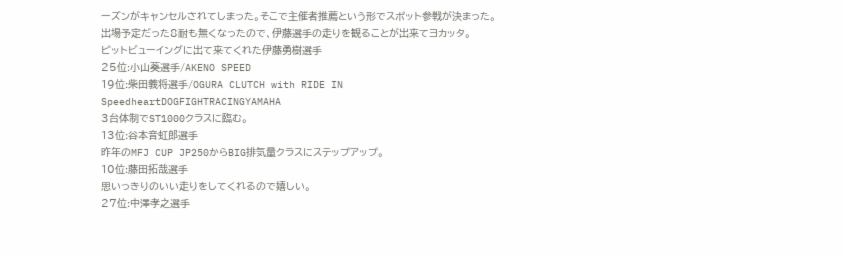ーズンがキャンセルされてしまった。そこで主催者推薦という形でスポット参戦が決まった。
出場予定だった8耐も無くなったので、伊藤選手の走りを観ることが出来てヨカッタ。
ピットビューイングに出て来てくれた伊藤勇樹選手
25位:小山葵選手/AKENO SPEED
19位:柴田義将選手/OGURA CLUTCH with RIDE IN
SpeedheartDOGFIGHTRACINGYAMAHA
3台体制でST1000クラスに臨む。
13位:谷本音虹郎選手
昨年のMFJ CUP JP250からBIG排気量クラスにステップアップ。
10位:藤田拓哉選手
思いっきりのいい走りをしてくれるので嬉しい。
27位:中澤孝之選手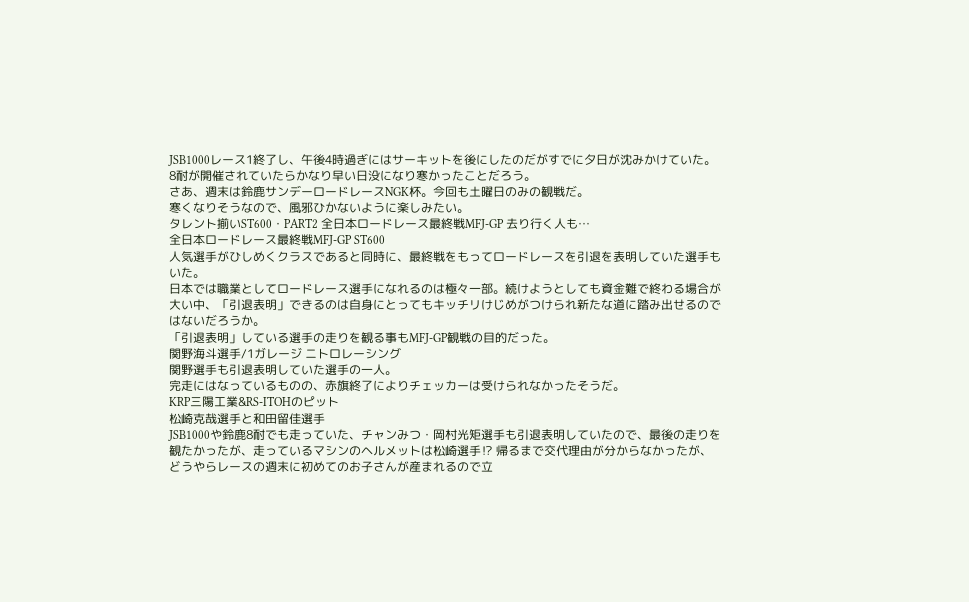JSB1000レース1終了し、午後4時過ぎにはサーキットを後にしたのだがすでに夕日が沈みかけていた。
8耐が開催されていたらかなり早い日没になり寒かったことだろう。
さあ、週末は鈴鹿サンデーロードレースNGK杯。今回も土曜日のみの観戦だ。
寒くなりそうなので、風邪ひかないように楽しみたい。
タレント揃いST600・PART2 全日本ロードレース最終戦MFJ-GP 去り行く人も…
全日本ロードレース最終戦MFJ-GP ST600
人気選手がひしめくクラスであると同時に、最終戦をもってロードレースを引退を表明していた選手もいた。
日本では職業としてロードレース選手になれるのは極々一部。続けようとしても資金難で終わる場合が大い中、「引退表明」できるのは自身にとってもキッチリけじめがつけられ新たな道に踏み出せるのではないだろうか。
「引退表明」している選手の走りを観る事もMFJ-GP観戦の目的だった。
関野海斗選手/1ガレージ ニトロレーシング
関野選手も引退表明していた選手の一人。
完走にはなっているものの、赤旗終了によりチェッカーは受けられなかったそうだ。
KRP三陽工業&RS-ITOHのピット
松崎克哉選手と和田留佳選手
JSB1000や鈴鹿8耐でも走っていた、チャンみつ・岡村光矩選手も引退表明していたので、最後の走りを観たかったが、走っているマシンのヘルメットは松崎選手⁉ 帰るまで交代理由が分からなかったが、どうやらレースの週末に初めてのお子さんが産まれるので立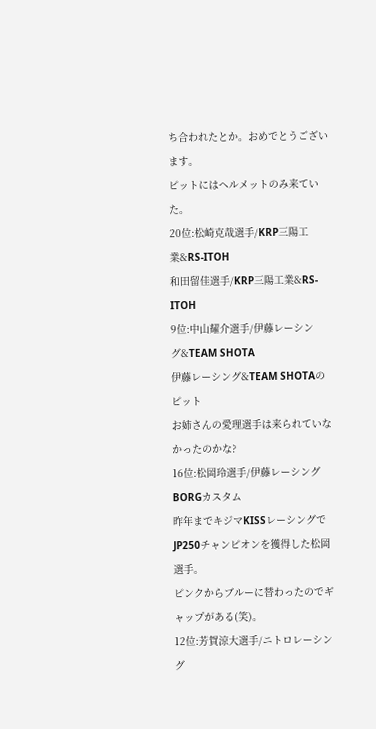ち合われたとか。おめでとうございます。
ピットにはヘルメットのみ来ていた。
20位:松崎克哉選手/KRP三陽工業&RS-ITOH
和田留佳選手/KRP三陽工業&RS-ITOH
9位:中山耀介選手/伊藤レーシング&TEAM SHOTA
伊藤レーシング&TEAM SHOTAのピット
お姉さんの愛理選手は来られていなかったのかな?
16位:松岡玲選手/伊藤レーシングBORGカスタム
昨年までキジマKISSレーシングでJP250チャンピオンを獲得した松岡選手。
ピンクからブルーに替わったのでギャップがある(笑)。
12位:芳賀涼大選手/ニトロレーシング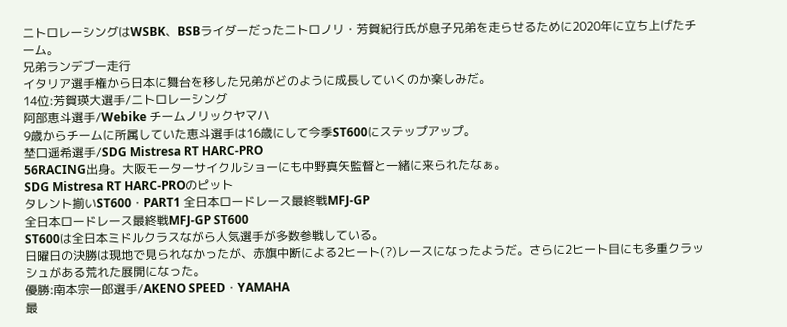ニトロレーシングはWSBK、BSBライダーだったニトロノリ・芳賀紀行氏が息子兄弟を走らせるために2020年に立ち上げたチーム。
兄弟ランデブー走行
イタリア選手権から日本に舞台を移した兄弟がどのように成長していくのか楽しみだ。
14位:芳賀瑛大選手/ニトロレーシング
阿部恵斗選手/Webike チームノリックヤマハ
9歳からチームに所属していた恵斗選手は16歳にして今季ST600にステップアップ。
埜口遥希選手/SDG Mistresa RT HARC-PRO
56RACING出身。大阪モーターサイクルショーにも中野真矢監督と一緒に来られたなぁ。
SDG Mistresa RT HARC-PROのピット
タレント揃いST600・PART1 全日本ロードレース最終戦MFJ-GP
全日本ロードレース最終戦MFJ-GP ST600
ST600は全日本ミドルクラスながら人気選手が多数参戦している。
日曜日の決勝は現地で見られなかったが、赤旗中断による2ヒート(?)レースになったようだ。さらに2ヒート目にも多重クラッシュがある荒れた展開になった。
優勝:南本宗一郎選手/AKENO SPEED・YAMAHA
最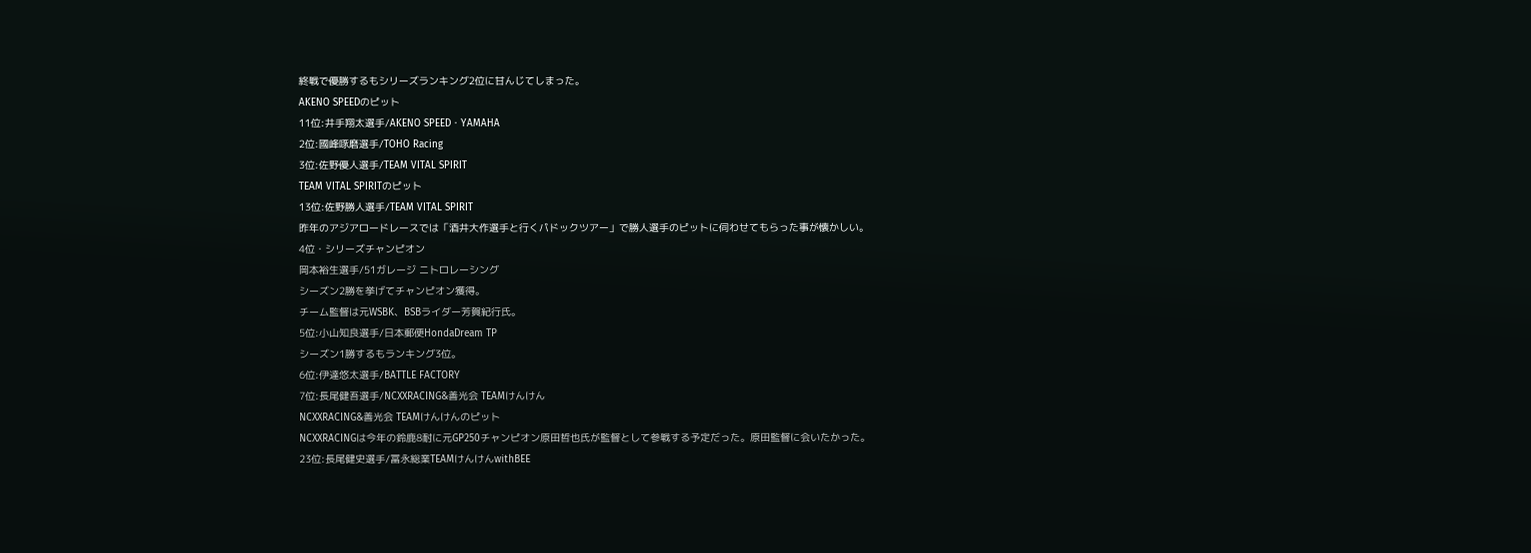終戦で優勝するもシリーズランキング2位に甘んじてしまった。
AKENO SPEEDのピット
11位:井手翔太選手/AKENO SPEED・YAMAHA
2位:國峰啄磨選手/TOHO Racing
3位:佐野優人選手/TEAM VITAL SPIRIT
TEAM VITAL SPIRITのピット
13位:佐野勝人選手/TEAM VITAL SPIRIT
昨年のアジアロードレースでは「酒井大作選手と行くパドックツアー」で勝人選手のピットに伺わせてもらった事が懐かしい。
4位・シリーズチャンピオン
岡本裕生選手/51ガレージ ニトロレーシング
シーズン2勝を挙げてチャンピオン獲得。
チーム監督は元WSBK、BSBライダー芳賀紀行氏。
5位:小山知良選手/日本郵便HondaDream TP
シーズン1勝するもランキング3位。
6位:伊達悠太選手/BATTLE FACTORY
7位:長尾健吾選手/NCXXRACING&善光会 TEAMけんけん
NCXXRACING&善光会 TEAMけんけんのピット
NCXXRACINGは今年の鈴鹿8耐に元GP250チャンピオン原田哲也氏が監督として参戦する予定だった。原田監督に会いたかった。
23位:長尾健史選手/冨永総業TEAMけんけんwithBEE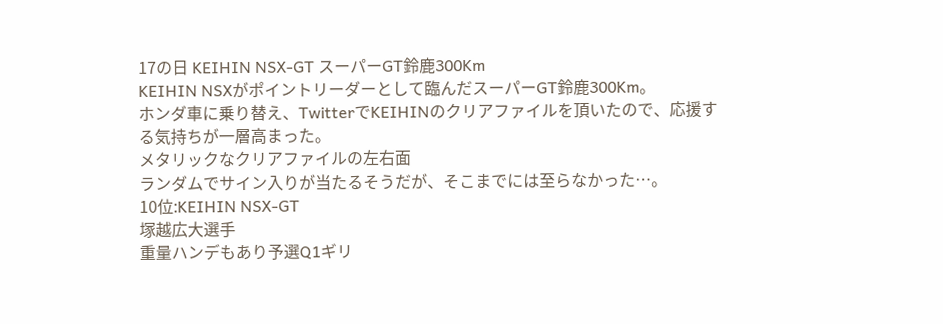17の日 KEIHIN NSX-GT スーパーGT鈴鹿300Km
KEIHIN NSXがポイントリーダーとして臨んだスーパーGT鈴鹿300Km。
ホンダ車に乗り替え、TwitterでKEIHINのクリアファイルを頂いたので、応援する気持ちが一層高まった。
メタリックなクリアファイルの左右面
ランダムでサイン入りが当たるそうだが、そこまでには至らなかった…。
10位:KEIHIN NSX-GT
塚越広大選手
重量ハンデもあり予選Q1ギリ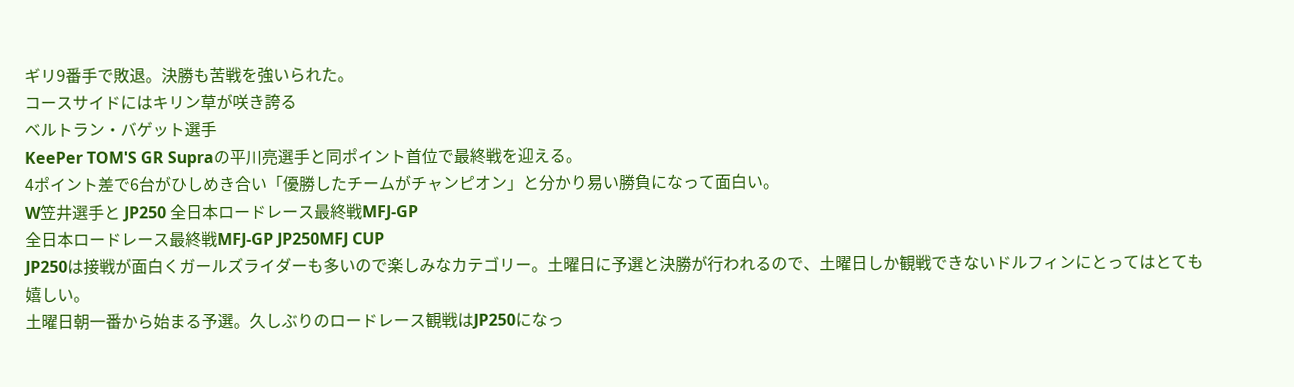ギリ9番手で敗退。決勝も苦戦を強いられた。
コースサイドにはキリン草が咲き誇る
ベルトラン・バゲット選手
KeePer TOM'S GR Supraの平川亮選手と同ポイント首位で最終戦を迎える。
4ポイント差で6台がひしめき合い「優勝したチームがチャンピオン」と分かり易い勝負になって面白い。
W笠井選手と JP250 全日本ロードレース最終戦MFJ-GP
全日本ロードレース最終戦MFJ-GP JP250MFJ CUP
JP250は接戦が面白くガールズライダーも多いので楽しみなカテゴリー。土曜日に予選と決勝が行われるので、土曜日しか観戦できないドルフィンにとってはとても嬉しい。
土曜日朝一番から始まる予選。久しぶりのロードレース観戦はJP250になっ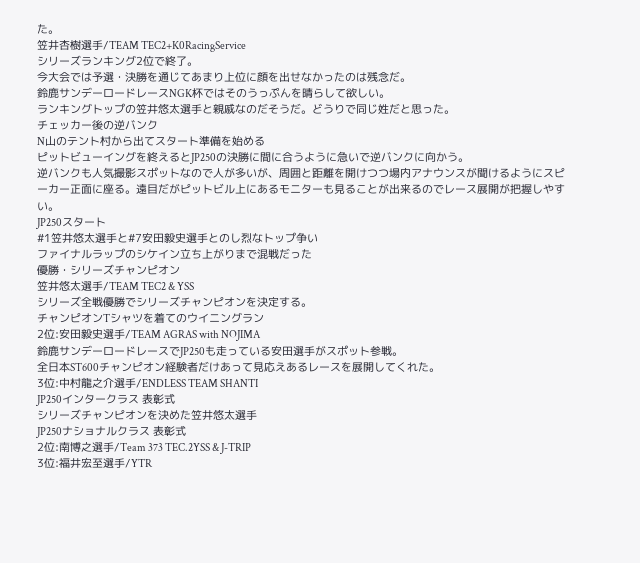た。
笠井杏樹選手/TEAM TEC2+K0RacingService
シリーズランキング2位で終了。
今大会では予選・決勝を通じてあまり上位に顔を出せなかったのは残念だ。
鈴鹿サンデーロードレースNGK杯ではそのうっぷんを晴らして欲しい。
ランキングトップの笠井悠太選手と親戚なのだそうだ。どうりで同じ姓だと思った。
チェッカー後の逆バンク
N山のテント村から出てスタート準備を始める
ピットビューイングを終えるとJP250の決勝に間に合うように急いで逆バンクに向かう。
逆バンクも人気撮影スポットなので人が多いが、周囲と距離を開けつつ場内アナウンスが聞けるようにスピーカー正面に座る。遠目だがピットビル上にあるモニターも見ることが出来るのでレース展開が把握しやすい。
JP250スタート
#1笠井悠太選手と#7安田毅史選手とのし烈なトップ争い
ファイナルラップのシケイン立ち上がりまで混戦だった
優勝・シリーズチャンピオン
笠井悠太選手/TEAM TEC2 & YSS
シリーズ全戦優勝でシリーズチャンピオンを決定する。
チャンピオンTシャツを着てのウイニングラン
2位:安田毅史選手/TEAM AGRAS with NOJIMA
鈴鹿サンデーロードレースでJP250も走っている安田選手がスポット参戦。
全日本ST600チャンピオン経験者だけあって見応えあるレースを展開してくれた。
3位:中村龍之介選手/ENDLESS TEAM SHANTI
JP250インタークラス 表彰式
シリーズチャンピオンを決めた笠井悠太選手
JP250ナショナルクラス 表彰式
2位:南博之選手/Team 373 TEC.2YSS & J-TRIP
3位:福井宏至選手/YTR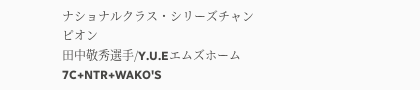ナショナルクラス・シリーズチャンピオン
田中敬秀選手/Y.U.Eエムズホーム7C+NTR+WAKO'S